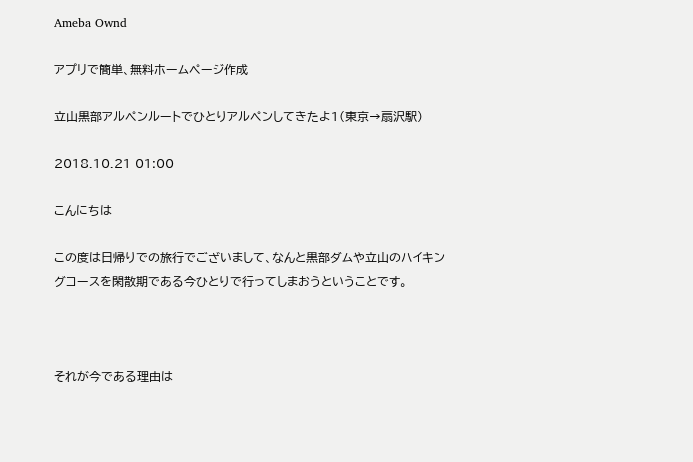Ameba Ownd

アプリで簡単、無料ホームページ作成

立山黒部アルペンルートでひとりアルペンしてきたよ1(東京→扇沢駅)

2018.10.21 01:00

こんにちは

この度は日帰りでの旅行でございまして、なんと黒部ダムや立山のハイキングコースを閑散期である今ひとりで行ってしまおうということです。



それが今である理由は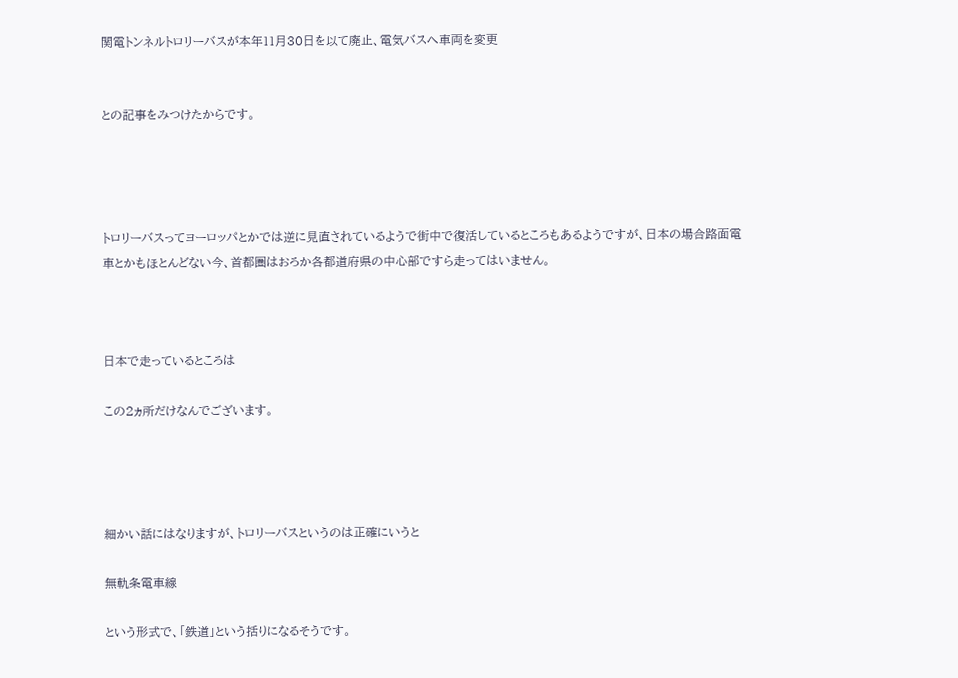関電トンネルトロリーバスが本年11月30日を以て廃止、電気バスへ車両を変更


との記事をみつけたからです。




トロリーバスってヨーロッパとかでは逆に見直されているようで街中で復活しているところもあるようですが、日本の場合路面電車とかもほとんどない今、首都圏はおろか各都道府県の中心部ですら走ってはいません。



日本で走っているところは

この2ヵ所だけなんでございます。




細かい話にはなりますが、トロリーバスというのは正確にいうと

無軌条電車線

という形式で、「鉄道」という括りになるそうです。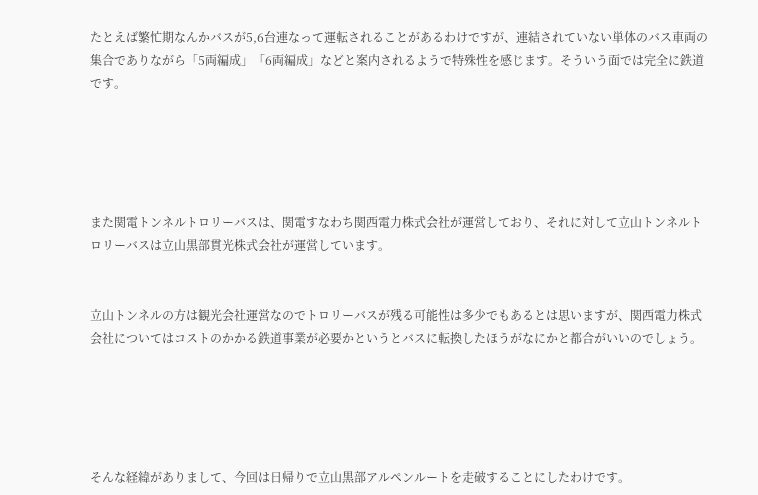たとえば繁忙期なんかバスが5,6台連なって運転されることがあるわけですが、連結されていない単体のバス車両の集合でありながら「5両編成」「6両編成」などと案内されるようで特殊性を感じます。そういう面では完全に鉄道です。





また関電トンネルトロリーバスは、関電すなわち関西電力株式会社が運営しており、それに対して立山トンネルトロリーバスは立山黒部貫光株式会社が運営しています。


立山トンネルの方は観光会社運営なのでトロリーバスが残る可能性は多少でもあるとは思いますが、関西電力株式会社についてはコストのかかる鉄道事業が必要かというとバスに転換したほうがなにかと都合がいいのでしょう。





そんな経緯がありまして、今回は日帰りで立山黒部アルペンルートを走破することにしたわけです。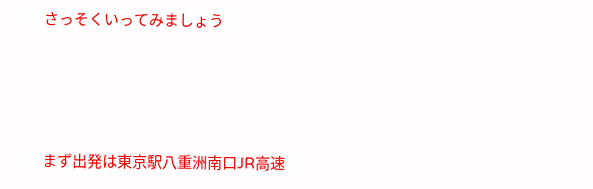さっそくいってみましょう




まず出発は東京駅八重洲南口JR高速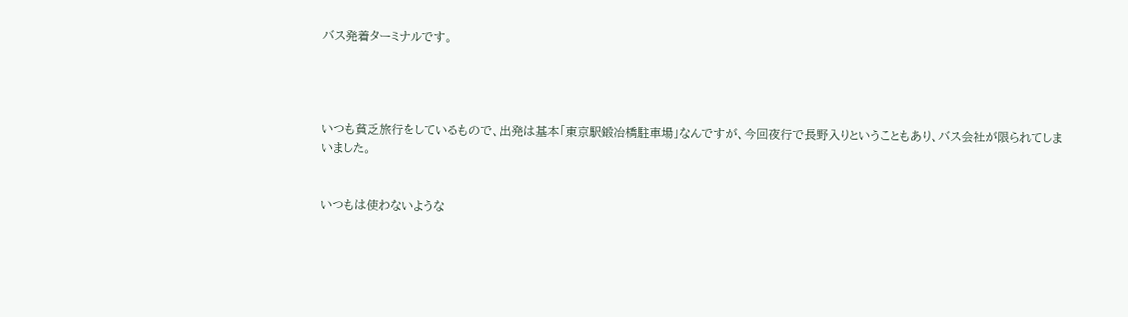バス発着ターミナルです。




いつも貧乏旅行をしているもので、出発は基本「東京駅鍛冶橋駐車場」なんですが、今回夜行で長野入りということもあり、バス会社が限られてしまいました。


いつもは使わないような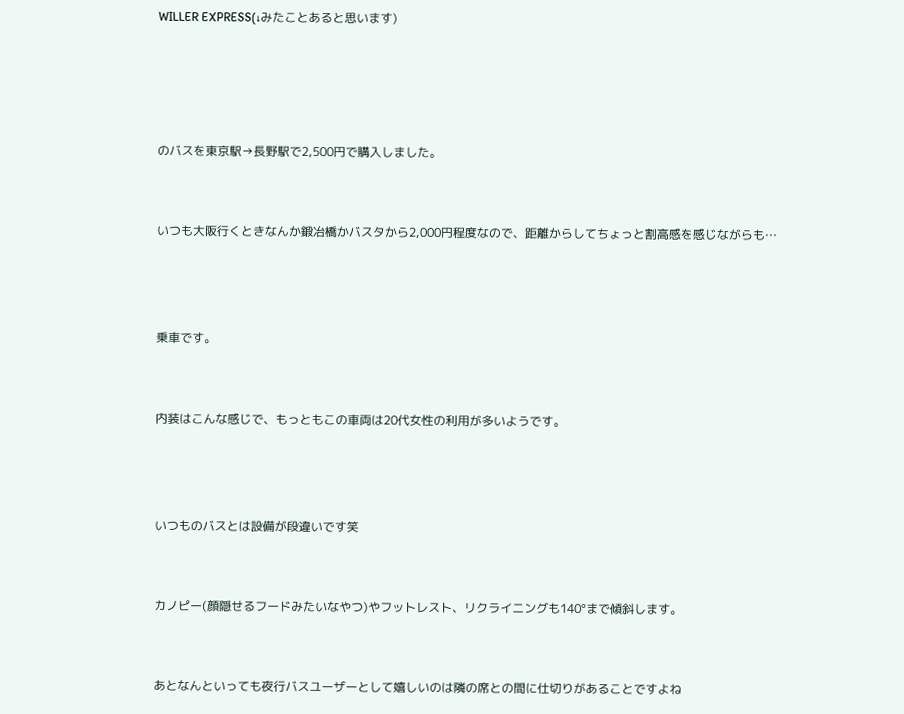WILLER EXPRESS(↓みたことあると思います)




のバスを東京駅→長野駅で2,500円で購入しました。


いつも大阪行くときなんか鍛冶橋かバスタから2,000円程度なので、距離からしてちょっと割高感を感じながらも…



乗車です。


内装はこんな感じで、もっともこの車両は20代女性の利用が多いようです。



いつものバスとは設備が段違いです笑


カノピー(顔隠せるフードみたいなやつ)やフットレスト、リクライニングも140°まで傾斜します。


あとなんといっても夜行バスユーザーとして嬉しいのは隣の席との間に仕切りがあることですよね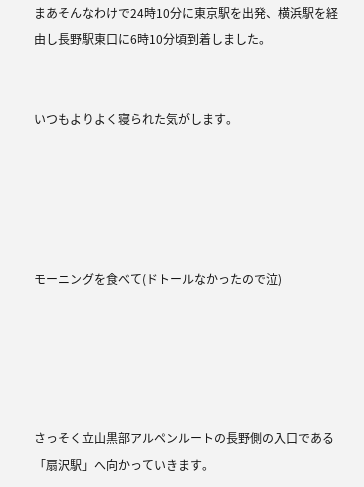まあそんなわけで24時10分に東京駅を出発、横浜駅を経由し長野駅東口に6時10分頃到着しました。


いつもよりよく寝られた気がします。





モーニングを食べて(ドトールなかったので泣)





さっそく立山黒部アルペンルートの長野側の入口である「扇沢駅」へ向かっていきます。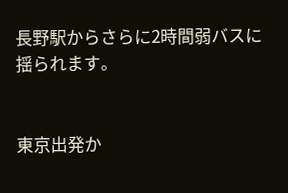長野駅からさらに2時間弱バスに揺られます。


東京出発か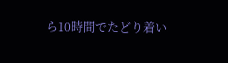ら10時間でたどり着い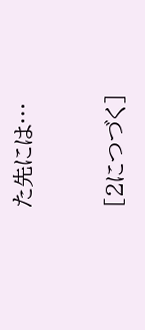た先には…


[2につづく]